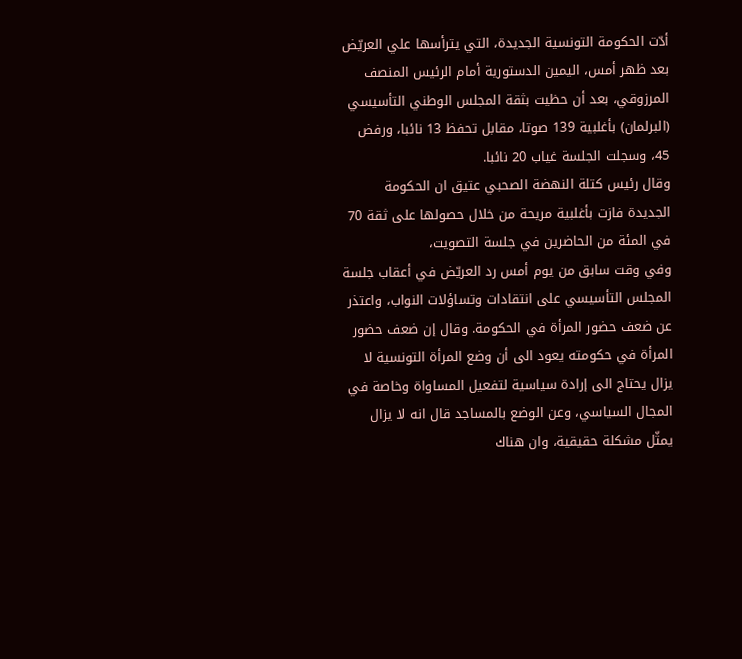أدّت الحكومة التونسية الجديدة، التي يترأسها علي العريّض بعد ظهر أمس، اليمين الدستورية أمام الرئيس المنصف المرزوقي، بعد أن حظيت بثقة المجلس الوطني التأسيسي (البرلمان) بأغلبية 139 صوتا، مقابل تحفظ 13 نائبا، ورفض 45، وسجلت الجلسة غياب 20 نائبا.
وقال رئيس كتلة النهضة الصحبي عتيق ان الحكومة الجديدة فازت بأغلبية مريحة من خلال حصولها على ثقة 70 في المئة من الحاضرين في جلسة التصويت،
وفي وقت سابق من يوم أمس رد العريّض في أعقاب جلسة المجلس التأسيسي على انتقادات وتساؤلات النواب، واعتذر عن ضعف حضور المرأة في الحكومة. وقال إن ضعف حضور المرأة في حكومته يعود الى أن وضع المرأة التونسية لا يزال يحتاج الى إرادة سياسية لتفعيل المساواة وخاصة في المجال السياسي، وعن الوضع بالمساجد قال انه لا يزال يمثّل مشكلة حقيقية، وان هناك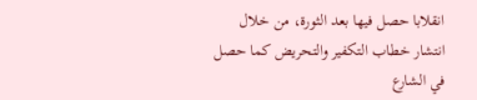انقلابا حصل فيها بعد الثورة، من خلال انتشار خطاب التكفير والتحريض كما حصل في الشارع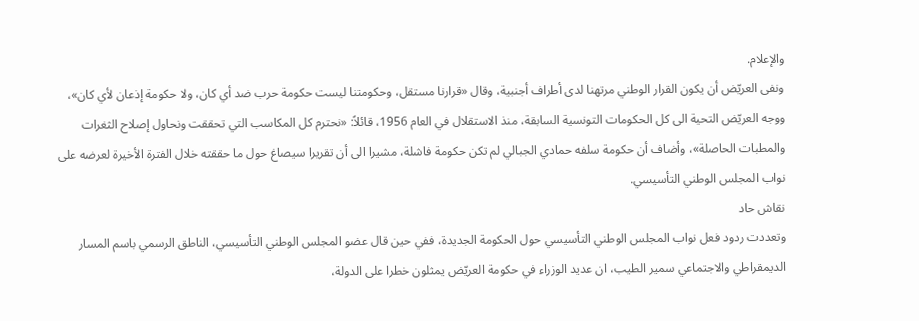والإعلام.
ونفى العريّض أن يكون القرار الوطني مرتهنا لدى أطراف أجنبية، وقال «قرارنا مستقل، وحكومتنا ليست حكومة حرب ضد أي كان، ولا حكومة إذعان لأي كان»، ووجه العريّض التحية الى كل الحكومات التونسية السابقة، منذ الاستقلال في العام 1956، قائلاً: «نحترم كل المكاسب التي تحققت ونحاول إصلاح الثغرات والمطبات الحاصلة»، وأضاف أن حكومة سلفه حمادي الجبالي لم تكن حكومة فاشلة، مشيرا الى أن تقريرا سيصاغ حول ما حققته خلال الفترة الأخيرة لعرضه على نواب المجلس الوطني التأسيسي.
نقاش حاد
وتعددت ردود فعل نواب المجلس الوطني التأسيسي حول الحكومة الجديدة، ففي حين قال عضو المجلس الوطني التأسيسي، الناطق الرسمي باسم المسار الديمقراطي والاجتماعي سمير الطيب، ان عديد الوزراء في حكومة العريّض يمثلون خطرا على الدولة،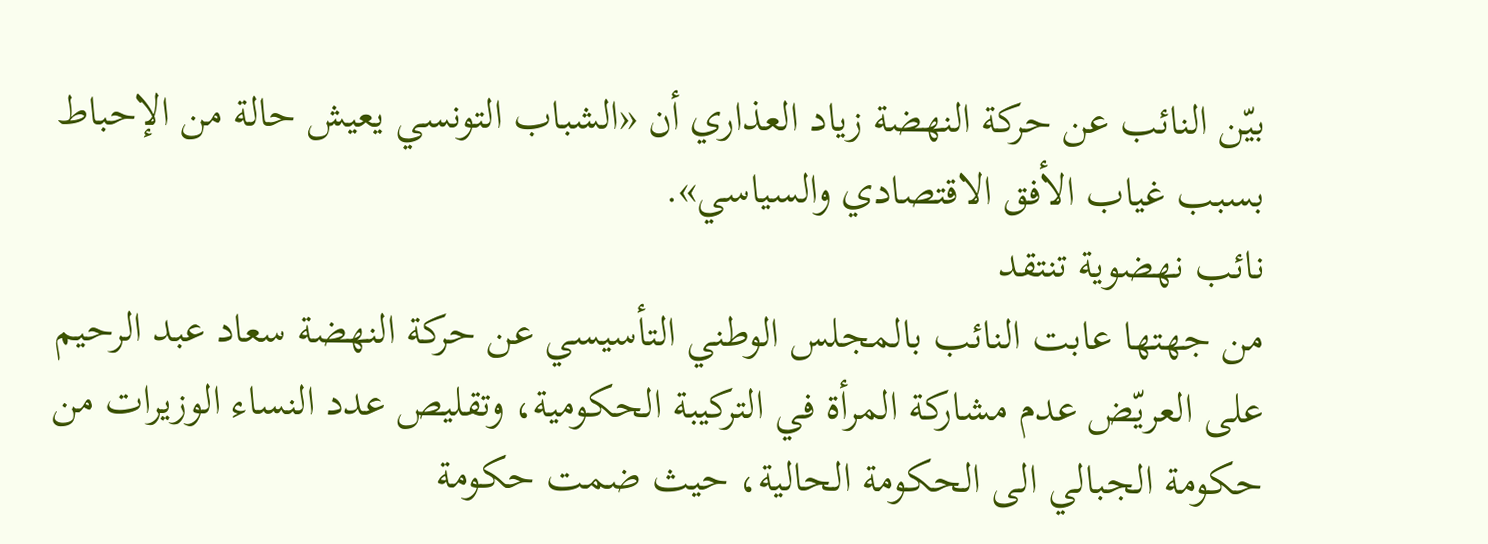بيّن النائب عن حركة النهضة زياد العذاري أن «الشباب التونسي يعيش حالة من الإحباط بسبب غياب الأفق الاقتصادي والسياسي».
نائب نهضوية تنتقد
من جهتها عابت النائب بالمجلس الوطني التأسيسي عن حركة النهضة سعاد عبد الرحيم على العريّض عدم مشاركة المرأة في التركيبة الحكومية، وتقليص عدد النساء الوزيرات من حكومة الجبالي الى الحكومة الحالية، حيث ضمت حكومة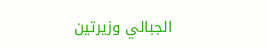الجبالي وزيرتين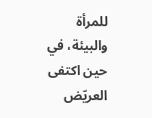للمرأة والبيئة، في حين اكتفى العريّض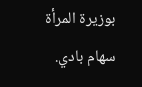بوزيرة المرأة سهام بادي.